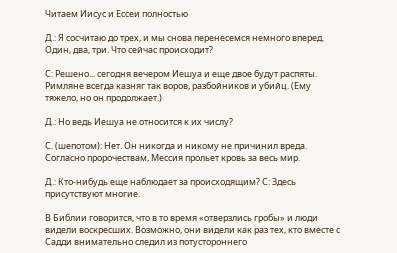Читаем Иисус и Ессеи полностью

Д.: Я сосчитаю до трех, и мы снова перенесемся немного вперед. Один, два, три. Что сейчас происходит?

С: Решено... сегодня вечером Иешуа и еще двое будут распяты. Римляне всегда казняг так воров, разбойников и убийц. (Ему тяжело, но он продолжает.)

Д.: Но ведь Иешуа не относится к их числу?

С. (шепотом): Нет. Он никогда и никому не причинил вреда. Согласно пророчествам, Мессия прольет кровь за весь мир.

Д.: Кто-нибудь еще наблюдает за происходящим? С: Здесь присутствуют многие.

В Библии говорится, что в то время «отверзлись гробы» и люди видели воскресших. Возможно, они видели как раз тех, кто вместе с Садди внимательно следил из потустороннего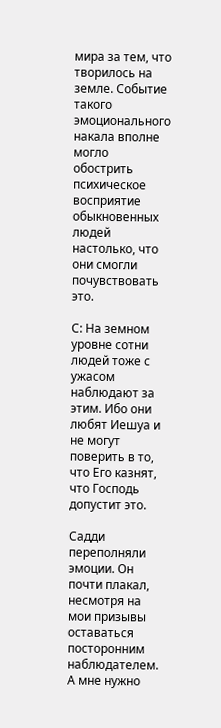мира за тем, что творилось на земле. Событие такого эмоционального накала вполне могло обострить психическое восприятие обыкновенных людей настолько, что они смогли почувствовать это.

С: На земном уровне сотни людей тоже с ужасом наблюдают за этим. Ибо они любят Иешуа и не могут поверить в то, что Его казнят, что Господь допустит это.

Садди переполняли эмоции. Он почти плакал, несмотря на мои призывы оставаться посторонним наблюдателем. А мне нужно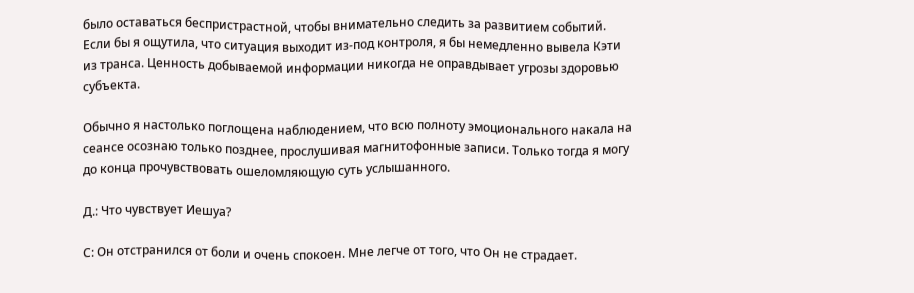было оставаться беспристрастной, чтобы внимательно следить за развитием событий. Если бы я ощутила, что ситуация выходит из-под контроля, я бы немедленно вывела Кэти из транса. Ценность добываемой информации никогда не оправдывает угрозы здоровью субъекта.

Обычно я настолько поглощена наблюдением, что всю полноту эмоционального накала на сеансе осознаю только позднее, прослушивая магнитофонные записи. Только тогда я могу до конца прочувствовать ошеломляющую суть услышанного.

Д.: Что чувствует Иешуа?

С: Он отстранился от боли и очень спокоен. Мне легче от того, что Он не страдает.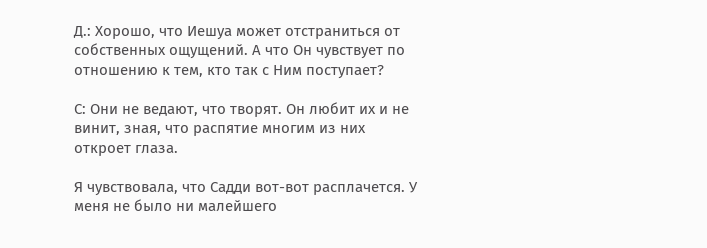Д.: Хорошо, что Иешуа может отстраниться от собственных ощущений. А что Он чувствует по отношению к тем, кто так с Ним поступает?

С: Они не ведают, что творят. Он любит их и не винит, зная, что распятие многим из них откроет глаза.

Я чувствовала, что Садди вот-вот расплачется. У меня не было ни малейшего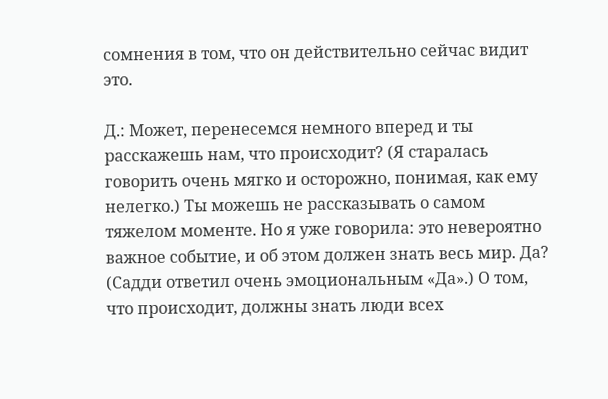сомнения в том, что он действительно сейчас видит это.

Д.: Может, перенесемся немного вперед и ты расскажешь нам, что происходит? (Я старалась говорить очень мягко и осторожно, понимая, как ему нелегко.) Ты можешь не рассказывать о самом тяжелом моменте. Но я уже говорила: это невероятно важное событие, и об этом должен знать весь мир. Да? (Садди ответил очень эмоциональным «Да».) О том, что происходит, должны знать люди всех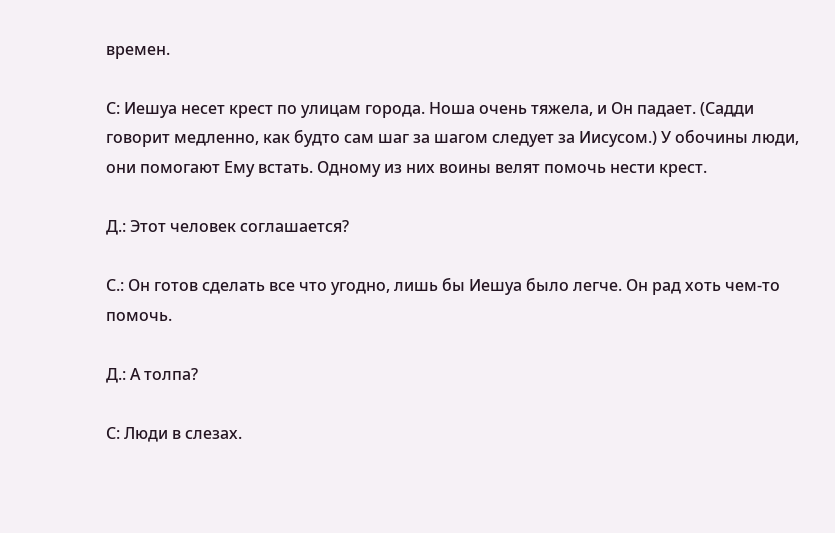времен.

С: Иешуа несет крест по улицам города. Ноша очень тяжела, и Он падает. (Садди говорит медленно, как будто сам шаг за шагом следует за Иисусом.) У обочины люди, они помогают Ему встать. Одному из них воины велят помочь нести крест.

Д.: Этот человек соглашается?

С.: Он готов сделать все что угодно, лишь бы Иешуа было легче. Он рад хоть чем-то помочь.

Д.: А толпа?

С: Люди в слезах.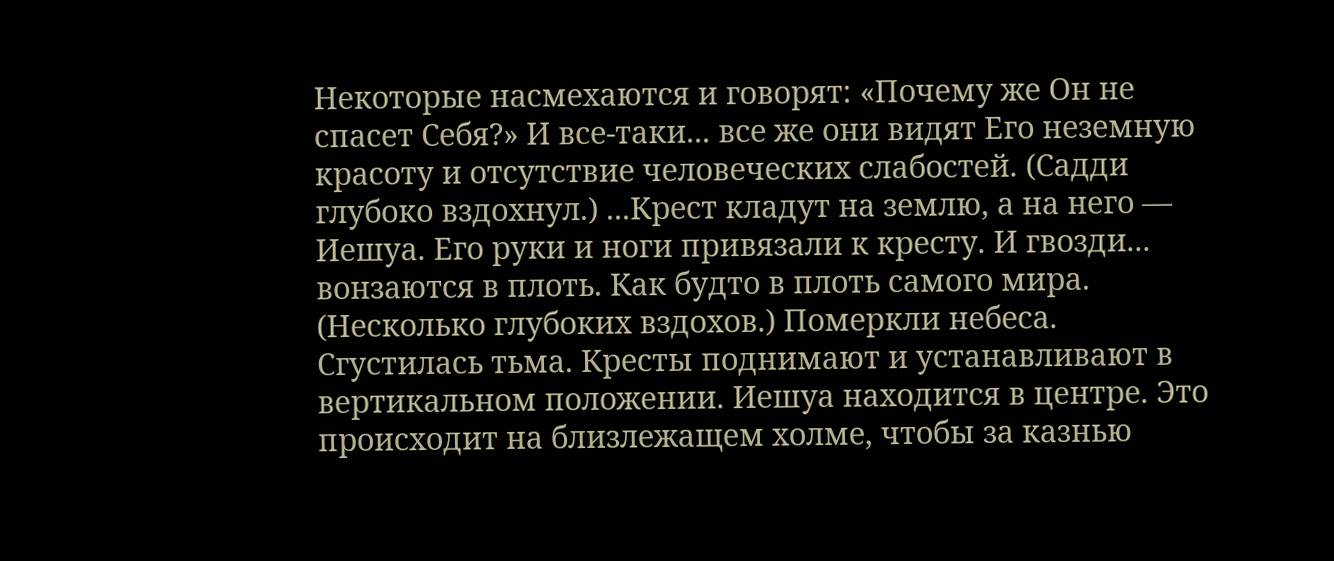Некоторые насмехаются и говорят: «Почему же Он не спасет Себя?» И все-таки... все же они видят Его неземную красоту и отсутствие человеческих слабостей. (Садди глубоко вздохнул.) ...Крест кладут на землю, а на него — Иешуа. Его руки и ноги привязали к кресту. И гвозди... вонзаются в плоть. Как будто в плоть самого мира. (Несколько глубоких вздохов.) Померкли небеса. Сгустилась тьма. Кресты поднимают и устанавливают в вертикальном положении. Иешуа находится в центре. Это происходит на близлежащем холме, чтобы за казнью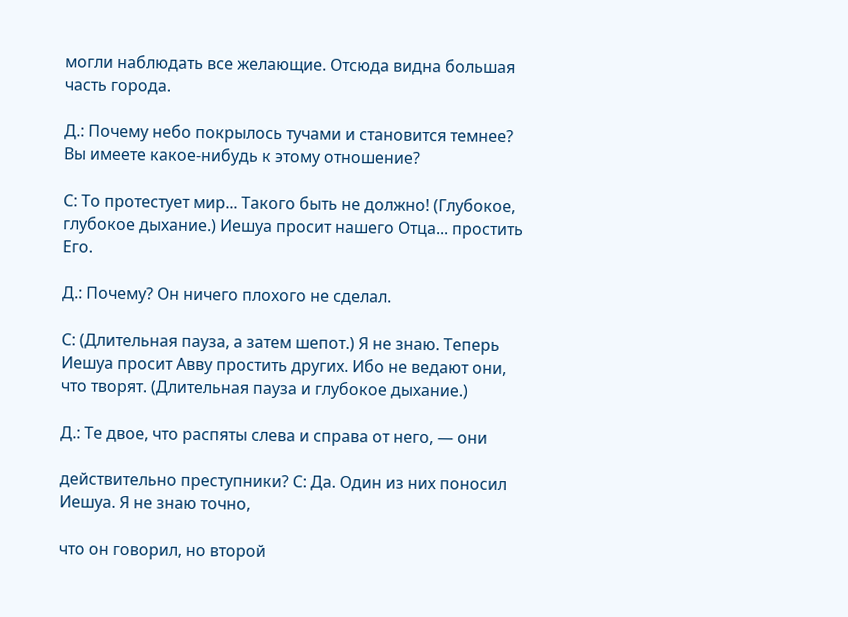могли наблюдать все желающие. Отсюда видна большая часть города.

Д.: Почему небо покрылось тучами и становится темнее? Вы имеете какое-нибудь к этому отношение?

С: То протестует мир... Такого быть не должно! (Глубокое, глубокое дыхание.) Иешуа просит нашего Отца... простить Его.

Д.: Почему? Он ничего плохого не сделал.

С: (Длительная пауза, а затем шепот.) Я не знаю. Теперь Иешуа просит Авву простить других. Ибо не ведают они, что творят. (Длительная пауза и глубокое дыхание.)

Д.: Те двое, что распяты слева и справа от него, — они

действительно преступники? С: Да. Один из них поносил Иешуа. Я не знаю точно,

что он говорил, но второй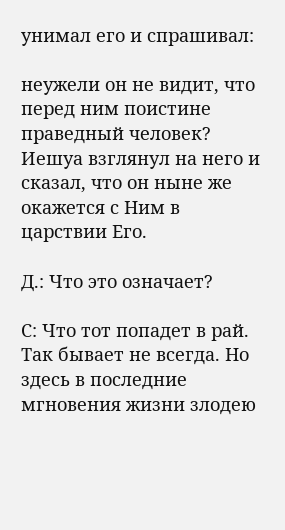унимал его и спрашивал:

неужели он не видит, что перед ним поистине праведный человек? Иешуа взглянул на него и сказал, что он ныне же окажется с Ним в царствии Его.

Д.: Что это означает?

С: Что тот попадет в рай. Так бывает не всегда. Но здесь в последние мгновения жизни злодею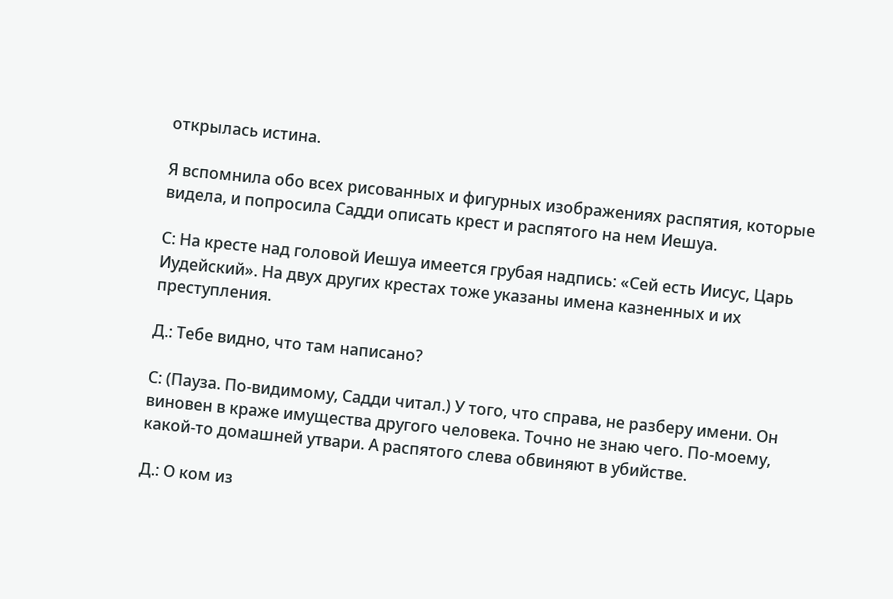открылась истина.

Я вспомнила обо всех рисованных и фигурных изображениях распятия, которые видела, и попросила Садди описать крест и распятого на нем Иешуа.

С: На кресте над головой Иешуа имеется грубая надпись: «Сей есть Иисус, Царь Иудейский». На двух других крестах тоже указаны имена казненных и их преступления.

Д.: Тебе видно, что там написано?

С: (Пауза. По-видимому, Садди читал.) У того, что справа, не разберу имени. Он виновен в краже имущества другого человека. Точно не знаю чего. По-моему, какой-то домашней утвари. А распятого слева обвиняют в убийстве.

Д.: О ком из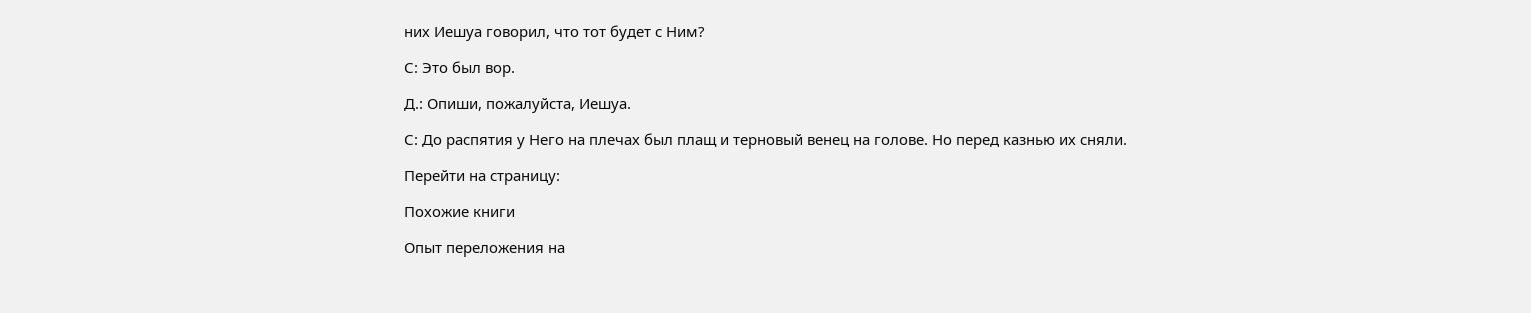них Иешуа говорил, что тот будет с Ним?

С: Это был вор.

Д.: Опиши, пожалуйста, Иешуа.

С: До распятия у Него на плечах был плащ и терновый венец на голове. Но перед казнью их сняли.

Перейти на страницу:

Похожие книги

Опыт переложения на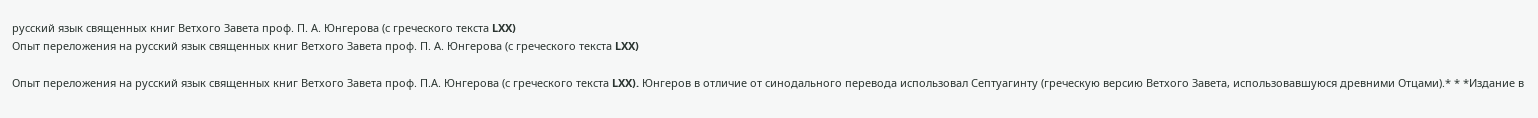русский язык священных книг Ветхого Завета проф. П. А. Юнгерова (с греческого текста LXX)
Опыт переложения на русский язык священных книг Ветхого Завета проф. П. А. Юнгерова (с греческого текста LXX)

Опыт переложения на русский язык священных книг Ветхого Завета проф. П.А. Юнгерова (с греческого текста LXX). Юнгеров в отличие от синодального перевода использовал Септуагинту (греческую версию Ветхого Завета, использовавшуюся древними Отцами).* * *Издание в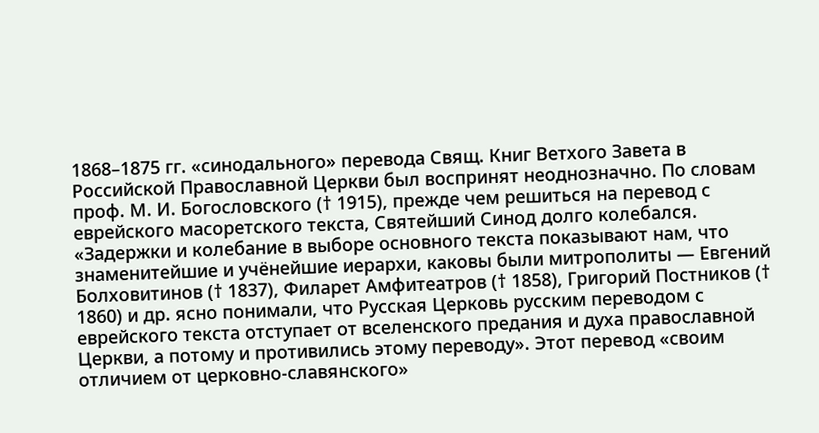1868–1875 гг. «синодального» перевода Свящ. Книг Ветхого Завета в Российской Православной Церкви был воспринят неоднозначно. По словам проф. М. И. Богословского († 1915), прежде чем решиться на перевод с еврейского масоретского текста, Святейший Синод долго колебался. «Задержки и колебание в выборе основного текста показывают нам, что знаменитейшие и учёнейшие иерархи, каковы были митрополиты — Евгений Болховитинов († 1837), Филарет Амфитеатров († 1858), Григорий Постников († 1860) и др. ясно понимали, что Русская Церковь русским переводом с еврейского текста отступает от вселенского предания и духа православной Церкви, а потому и противились этому переводу». Этот перевод «своим отличием от церковно-славянского»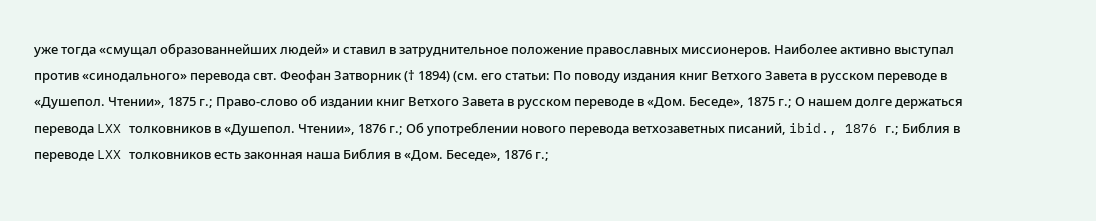уже тогда «смущал образованнейших людей» и ставил в затруднительное положение православных миссионеров. Наиболее активно выступал против «синодального» перевода свт. Феофан Затворник († 1894) (см. его статьи: По поводу издания книг Ветхого Завета в русском переводе в «Душепол. Чтении», 1875 г.; Право-слово об издании книг Ветхого Завета в русском переводе в «Дом. Беседе», 1875 г.; О нашем долге держаться перевода LXX толковников в «Душепол. Чтении», 1876 г.; Об употреблении нового перевода ветхозаветных писаний, ibid., 1876 г.; Библия в переводе LXX толковников есть законная наша Библия в «Дом. Беседе», 1876 г.;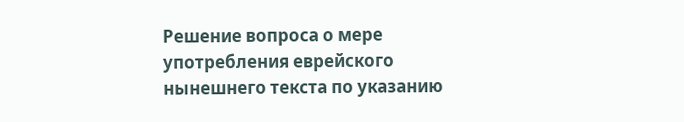Решение вопроса о мере употребления еврейского нынешнего текста по указанию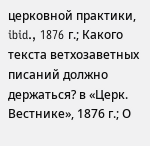церковной практики, ibid., 1876 г.; Какого текста ветхозаветных писаний должно держаться? в «Церк. Вестнике», 1876 г.; О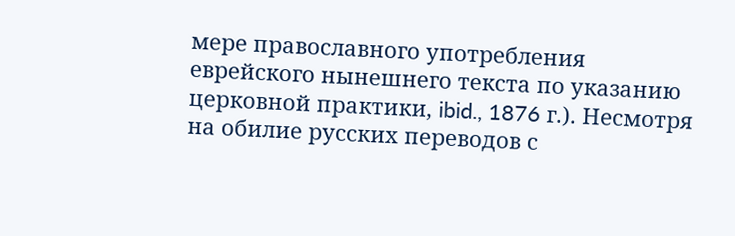мере православного употребления еврейского нынешнего текста по указанию церковной практики, ibid., 1876 г.). Несмотря на обилие русских переводов с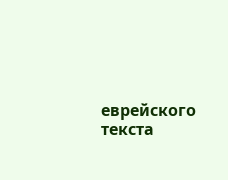еврейского текста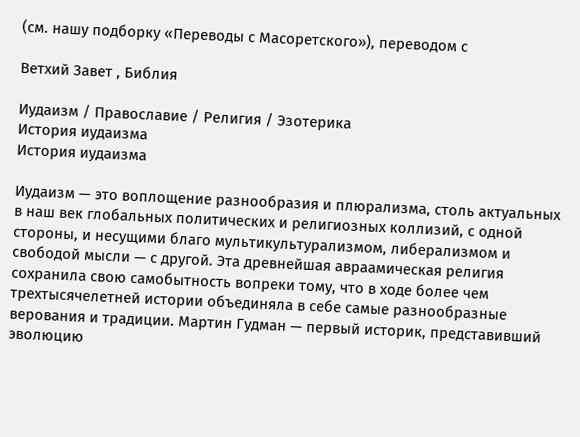(см. нашу подборку «Переводы с Масоретского»), переводом с

Ветхий Завет , Библия

Иудаизм / Православие / Религия / Эзотерика
История иудаизма
История иудаизма

Иудаизм — это воплощение разнообразия и плюрализма, столь актуальных в наш век глобальных политических и религиозных коллизий, с одной стороны, и несущими благо мультикультурализмом, либерализмом и свободой мысли — с другой. Эта древнейшая авраамическая религия сохранила свою самобытность вопреки тому, что в ходе более чем трехтысячелетней истории объединяла в себе самые разнообразные верования и традиции. Мартин Гудман — первый историк, представивший эволюцию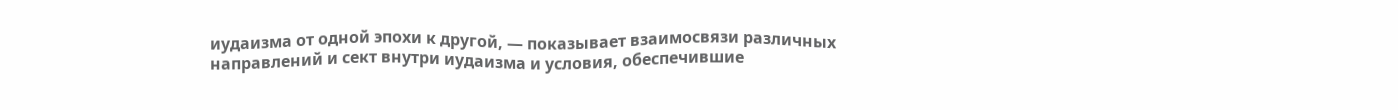иудаизма от одной эпохи к другой, — показывает взаимосвязи различных направлений и сект внутри иудаизма и условия, обеспечившие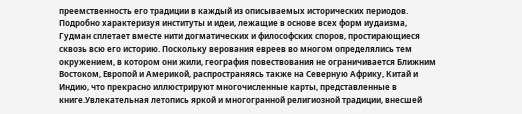преемственность его традиции в каждый из описываемых исторических периодов. Подробно характеризуя институты и идеи, лежащие в основе всех форм иудаизма, Гудман сплетает вместе нити догматических и философских споров, простирающиеся сквозь всю его историю. Поскольку верования евреев во многом определялись тем окружением, в котором они жили, география повествования не ограничивается Ближним Востоком, Европой и Америкой, распространяясь также на Северную Африку, Китай и Индию, что прекрасно иллюстрируют многочисленные карты, представленные в книге.Увлекательная летопись яркой и многогранной религиозной традиции, внесшей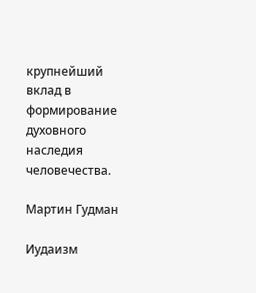крупнейший вклад в формирование духовного наследия человечества.

Мартин Гудман

Иудаизм